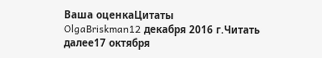Ваша оценкаЦитаты
OlgaBriskman12 декабря 2016 г.Читать далее17 октября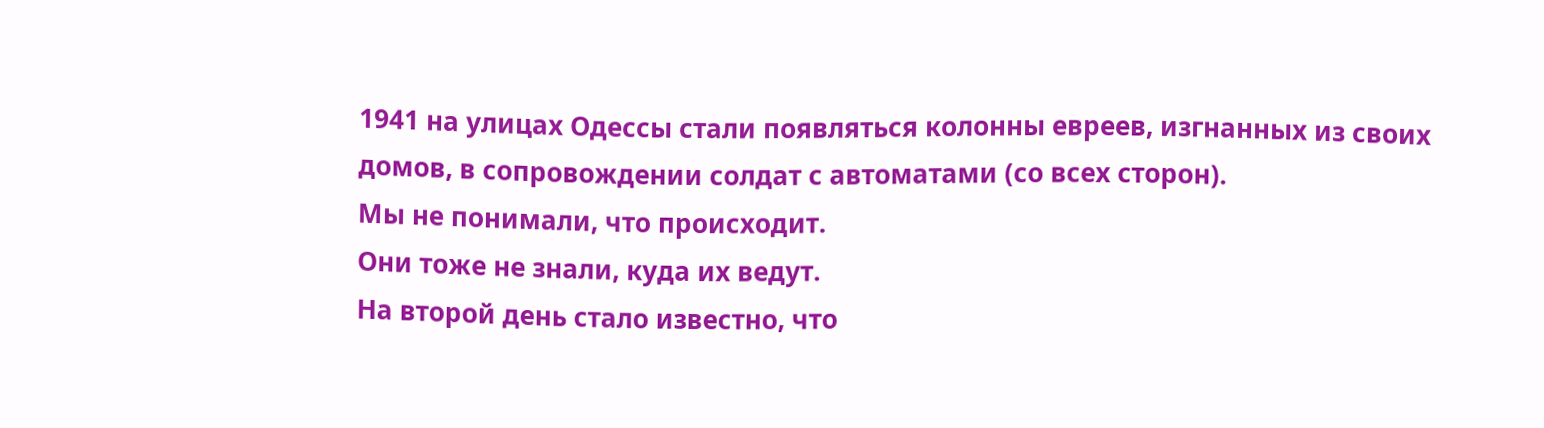1941 на улицах Одессы стали появляться колонны евреев, изгнанных из своих домов, в сопровождении солдат с автоматами (со всех сторон).
Мы не понимали, что происходит.
Они тоже не знали, куда их ведут.
На второй день стало известно, что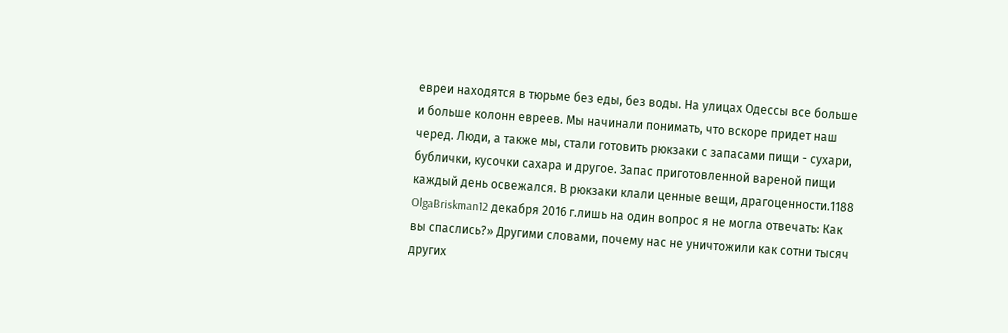евреи находятся в тюрьме без еды, без воды. На улицах Одессы все больше и больше колонн евреев. Мы начинали понимать, что вскоре придет наш черед. Люди, а также мы, стали готовить рюкзаки с запасами пищи - сухари, бублички, кусочки сахара и другое. Запас приготовленной вареной пищи каждый день освежался. В рюкзаки клали ценные вещи, драгоценности.1188
OlgaBriskman12 декабря 2016 г.лишь на один вопрос я не могла отвечать: Как вы спаслись?» Другими словами, почему нас не уничтожили как сотни тысяч других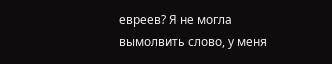евреев? Я не могла вымолвить слово, у меня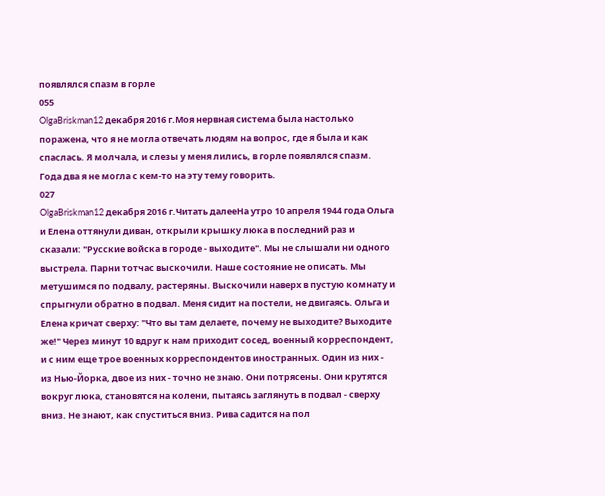появлялся спазм в горле
055
OlgaBriskman12 декабря 2016 г.Моя нервная система была настолько поражена, что я не могла отвечать людям на вопрос, где я была и как спаслась. Я молчала, и слезы у меня лились, в горле появлялся спазм. Года два я не могла с кем-то на эту тему говорить.
027
OlgaBriskman12 декабря 2016 г.Читать далееНа утро 10 апреля 1944 года Ольга и Елена оттянули диван, открыли крышку люка в последний раз и сказали: "Русские войска в городе - выходите". Мы не слышали ни одного выстрела. Парни тотчас выскочили. Наше состояние не описать. Мы метушимся по подвалу, растеряны. Выскочили наверх в пустую комнату и спрыгнули обратно в подвал. Меня сидит на постели, не двигаясь. Ольга и Елена кричат сверху: "Что вы там делаете, почему не выходите? Выходите же!" Через минут 10 вдруг к нам приходит сосед, военный корреспондент, и с ним еще трое военных корреспондентов иностранных. Один из них - из Нью-Йорка, двое из них - точно не знаю. Они потрясены. Они крутятся вокруг люка, становятся на колени, пытаясь заглянуть в подвал - сверху вниз. Не знают, как спуститься вниз. Рива садится на пол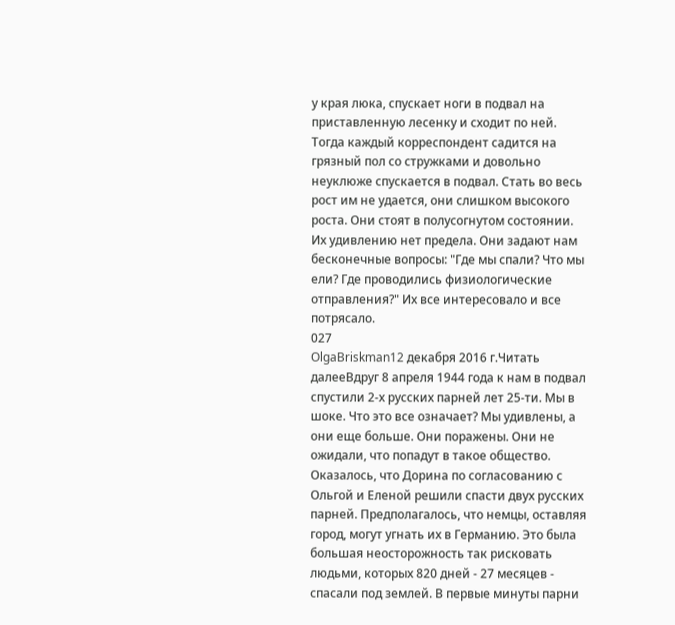у края люка, спускает ноги в подвал на приставленную лесенку и сходит по ней. Тогда каждый корреспондент садится на грязный пол со стружками и довольно неуклюже спускается в подвал. Стать во весь рост им не удается, они слишком высокого роста. Они стоят в полусогнутом состоянии. Их удивлению нет предела. Они задают нам бесконечные вопросы: "Где мы спали? Что мы ели? Где проводились физиологические отправления?" Их все интересовало и все потрясало.
027
OlgaBriskman12 декабря 2016 г.Читать далееВдруг 8 апреля 1944 года к нам в подвал спустили 2-х русских парней лет 25-ти. Мы в шоке. Что это все означает? Мы удивлены, а они еще больше. Они поражены. Они не ожидали, что попадут в такое общество. Оказалось, что Дорина по согласованию с Ольгой и Еленой решили спасти двух русских парней. Предполагалось, что немцы, оставляя город, могут угнать их в Германию. Это была большая неосторожность так рисковать людьми, которых 820 дней - 27 месяцев - спасали под землей. В первые минуты парни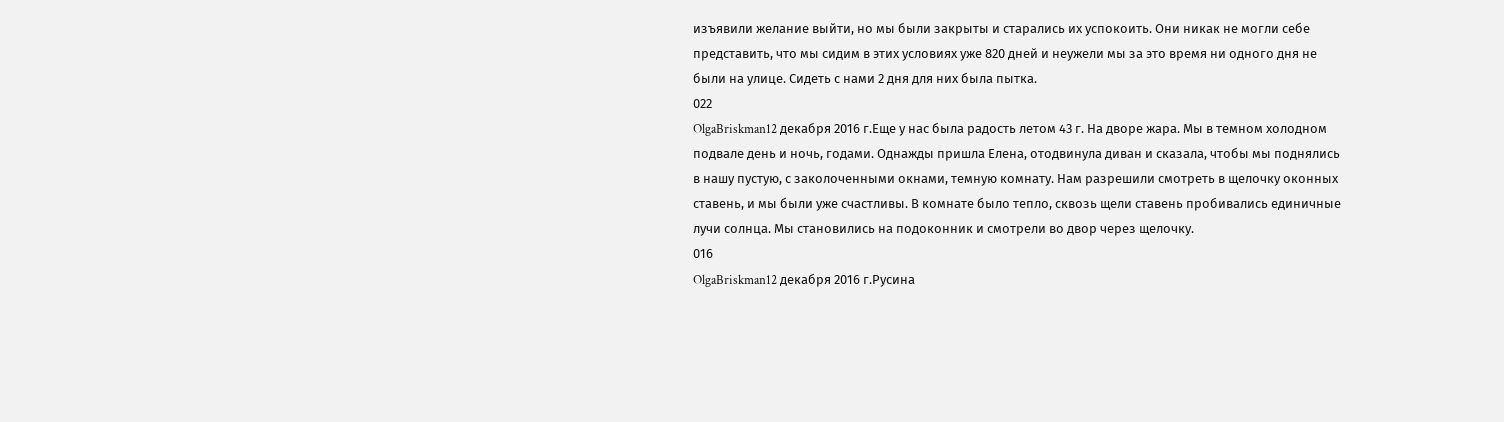изъявили желание выйти, но мы были закрыты и старались их успокоить. Они никак не могли себе представить, что мы сидим в этих условиях уже 820 дней и неужели мы за это время ни одного дня не были на улице. Сидеть с нами 2 дня для них была пытка.
022
OlgaBriskman12 декабря 2016 г.Еще у нас была радость летом 43 г. На дворе жара. Мы в темном холодном подвале день и ночь, годами. Однажды пришла Елена, отодвинула диван и сказала, чтобы мы поднялись в нашу пустую, с заколоченными окнами, темную комнату. Нам разрешили смотреть в щелочку оконных ставень, и мы были уже счастливы. В комнате было тепло, сквозь щели ставень пробивались единичные лучи солнца. Мы становились на подоконник и смотрели во двор через щелочку.
016
OlgaBriskman12 декабря 2016 г.Русина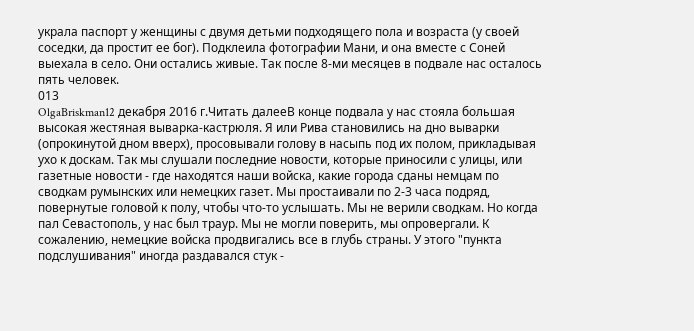украла паспорт у женщины с двумя детьми подходящего пола и возраста (у своей соседки, да простит ее бог). Подклеила фотографии Мани, и она вместе с Соней выехала в село. Они остались живые. Так после 8-ми месяцев в подвале нас осталось пять человек.
013
OlgaBriskman12 декабря 2016 г.Читать далееВ конце подвала у нас стояла большая высокая жестяная выварка-кастрюля. Я или Рива становились на дно выварки (опрокинутой дном вверх), просовывали голову в насыпь под их полом, прикладывая ухо к доскам. Так мы слушали последние новости, которые приносили с улицы, или газетные новости - где находятся наши войска, какие города сданы немцам по сводкам румынских или немецких газет. Мы простаивали по 2-3 часа подряд, повернутые головой к полу, чтобы что-то услышать. Мы не верили сводкам. Но когда пал Севастополь, у нас был траур. Мы не могли поверить, мы опровергали. К сожалению, немецкие войска продвигались все в глубь страны. У этого "пункта подслушивания" иногда раздавался стук -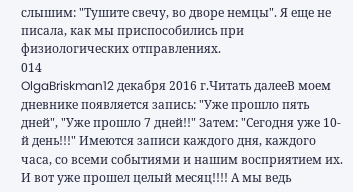слышим: "Тушите свечу, во дворе немцы". Я еще не писала, как мы приспособились при физиологических отправлениях.
014
OlgaBriskman12 декабря 2016 г.Читать далееВ моем дневнике появляется запись: "Уже прошло пять дней", "Уже прошло 7 дней!!" Затем: "Сегодня уже 10-й день!!!" Имеются записи каждого дня, каждого часа, со всеми событиями и нашим восприятием их. И вот уже прошел целый месяц!!!! А мы ведь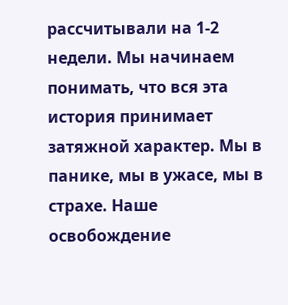рассчитывали на 1-2 недели. Мы начинаем понимать, что вся эта история принимает затяжной характер. Мы в панике, мы в ужасе, мы в страхе. Наше освобождение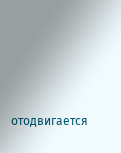отодвигается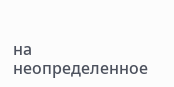на неопределенное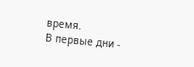время.
В первые дни -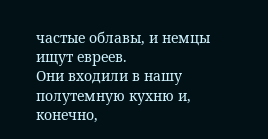частые облавы, и немцы ищут евреев.
Они входили в нашу полутемную кухню и, конечно,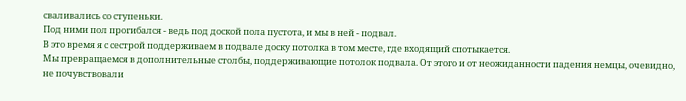сваливались со ступеньки.
Под ними пол прогибался - ведь под доской пола пустота, и мы в ней - подвал.
В это время я с сестрой поддерживаем в подвале доску потолка в том месте, где входящий спотыкается.
Мы превращаемся в дополнительные столбы, поддерживающие потолок подвала. От этого и от неожиданности падения немцы, очевидно, не почувствовали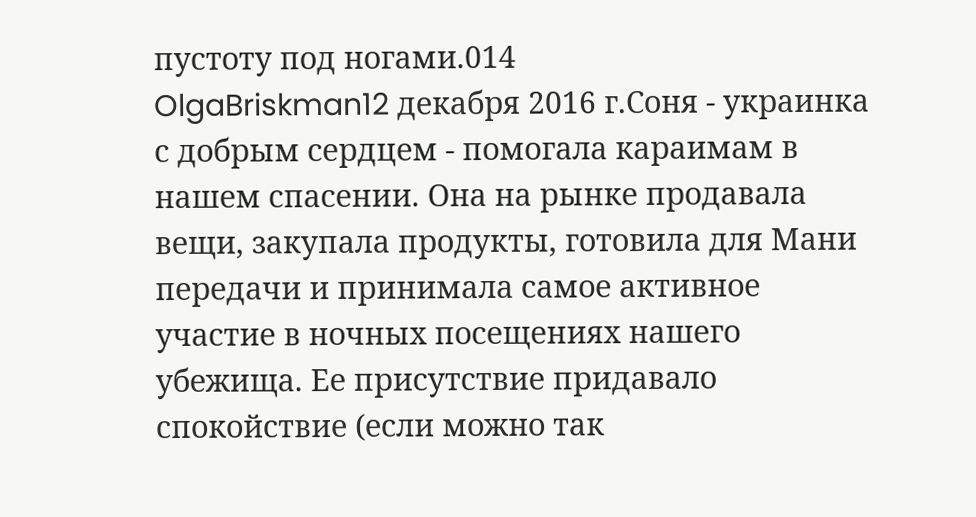пустоту под ногами.014
OlgaBriskman12 декабря 2016 г.Соня - украинка с добрым сердцем - помогала караимам в нашем спасении. Она на рынке продавала вещи, закупала продукты, готовила для Мани передачи и принимала самое активное участие в ночных посещениях нашего убежища. Ее присутствие придавало спокойствие (если можно так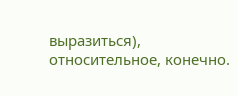выразиться), относительное, конечно.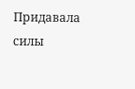Придавала силы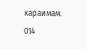караимам.
014